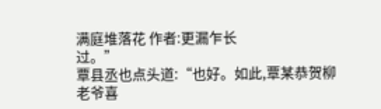满庭堆落花 作者:更漏乍长
过。”
覃县丞也点头道:“也好。如此,覃某恭贺柳老爷喜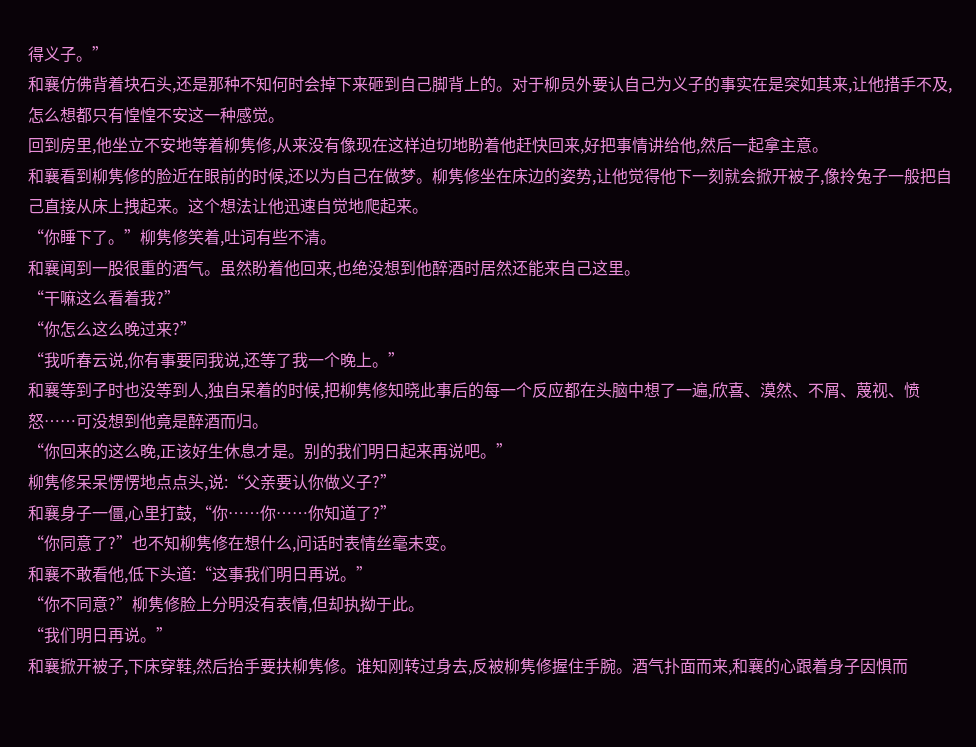得义子。”
和襄仿佛背着块石头,还是那种不知何时会掉下来砸到自己脚背上的。对于柳员外要认自己为义子的事实在是突如其来,让他措手不及,怎么想都只有惶惶不安这一种感觉。
回到房里,他坐立不安地等着柳隽修,从来没有像现在这样迫切地盼着他赶快回来,好把事情讲给他,然后一起拿主意。
和襄看到柳隽修的脸近在眼前的时候,还以为自己在做梦。柳隽修坐在床边的姿势,让他觉得他下一刻就会掀开被子,像拎兔子一般把自己直接从床上拽起来。这个想法让他迅速自觉地爬起来。
“你睡下了。”柳隽修笑着,吐词有些不清。
和襄闻到一股很重的酒气。虽然盼着他回来,也绝没想到他醉酒时居然还能来自己这里。
“干嘛这么看着我?”
“你怎么这么晚过来?”
“我听春云说,你有事要同我说,还等了我一个晚上。”
和襄等到子时也没等到人,独自呆着的时候,把柳隽修知晓此事后的每一个反应都在头脑中想了一遍,欣喜、漠然、不屑、蔑视、愤怒……可没想到他竟是醉酒而归。
“你回来的这么晚,正该好生休息才是。别的我们明日起来再说吧。”
柳隽修呆呆愣愣地点点头,说:“父亲要认你做义子?”
和襄身子一僵,心里打鼓,“你……你……你知道了?”
“你同意了?”也不知柳隽修在想什么,问话时表情丝毫未变。
和襄不敢看他,低下头道:“这事我们明日再说。”
“你不同意?”柳隽修脸上分明没有表情,但却执拗于此。
“我们明日再说。”
和襄掀开被子,下床穿鞋,然后抬手要扶柳隽修。谁知刚转过身去,反被柳隽修握住手腕。酒气扑面而来,和襄的心跟着身子因惧而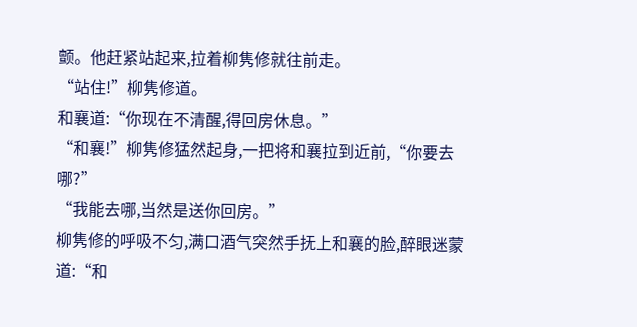颤。他赶紧站起来,拉着柳隽修就往前走。
“站住!”柳隽修道。
和襄道:“你现在不清醒,得回房休息。”
“和襄!”柳隽修猛然起身,一把将和襄拉到近前,“你要去哪?”
“我能去哪,当然是送你回房。”
柳隽修的呼吸不匀,满口酒气突然手抚上和襄的脸,醉眼迷蒙道:“和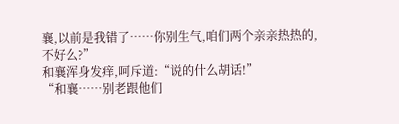襄,以前是我错了……你别生气,咱们两个亲亲热热的,不好么?”
和襄浑身发痒,呵斥道:“说的什么胡话!”
“和襄……别老跟他们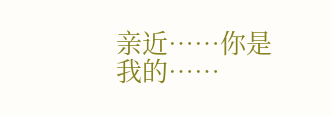亲近……你是我的……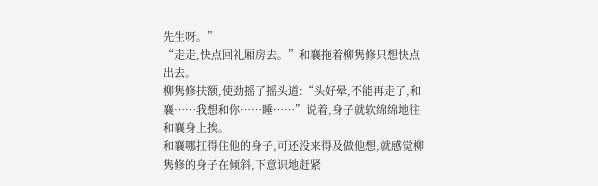先生呀。”
“走走,快点回礼厢房去。”和襄拖着柳隽修只想快点出去。
柳隽修扶额,使劲摇了摇头道:“头好晕,不能再走了,和襄……我想和你……睡……”说着,身子就软绵绵地往和襄身上挨。
和襄哪扛得住他的身子,可还没来得及做他想,就感觉柳隽修的身子在倾斜,下意识地赶紧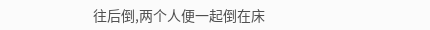往后倒,两个人便一起倒在床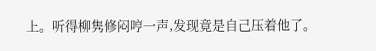上。听得柳隽修闷哼一声,发现竟是自己压着他了。